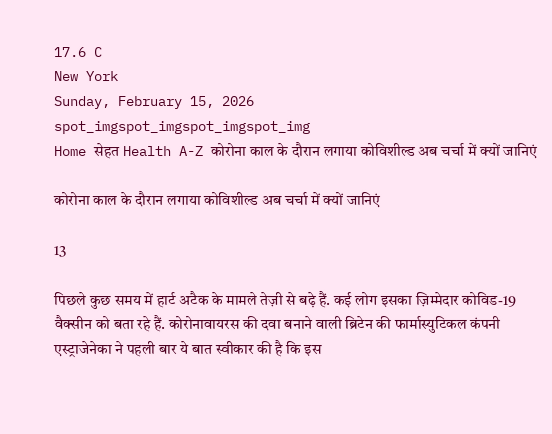17.6 C
New York
Sunday, February 15, 2026
spot_imgspot_imgspot_imgspot_img
Home सेहत Health A-Z कोरोना काल के दौरान लगाया कोविशील्ड अब चर्चा में क्यों जानिएं

कोरोना काल के दौरान लगाया कोविशील्ड अब चर्चा में क्यों जानिएं

13

पिछले कुछ समय में हार्ट अटैक के मामले तेज़ी से बढ़े हैं. कई लोग इसका ज़िम्मेदार कोविड-19 वैक्सीन को बता रहे हैं. कोरोनावायरस की दवा बनाने वाली ब्रिटेन की फार्मास्युटिकल कंपनी एस्ट्राजेनेका ने पहली बार ये बात स्वीकार की है कि इस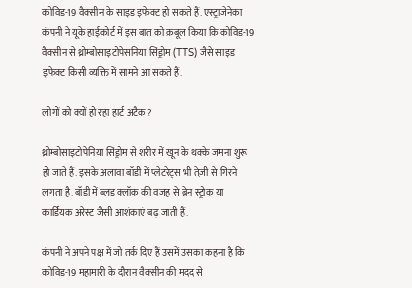कोविड-19 वैक्सीन के साइड इफेक्ट हो सकते हैं. एस्ट्राजेनेका कंपनी ने यूके हाईकोर्ट में इस बात को क़बूल किया कि कोविड-19 वैक्सीन से थ्रोम्बोसाइटोपेसनिया सिंड्रोम (TTS) जैसे साइड इफेक्ट किसी व्यक्ति में सामने आ सकते हैं.

लोगों को क्यों हो रहा हार्ट अटैक?

थ्रोम्बोसाइटोपेनिया सिंड्रोम से शरीर में खून के थक्के जमना शुरू हो जाते हैं. इसके अलावा बॉडी में प्लेटरेट्स भी तेज़ी से गिरने लगता है. बॉडी में ब्लड क्लॉक की वजह से ब्रेन स्ट्रोक या कार्डियक अरेस्ट जैसी आशंकाएं बढ़ जाती हैं.

कंपनी ने अपने पक्ष में जो तर्क दिए हैं उसमें उसका कहना है कि कोविड-19 महामारी के दौरान वैक्सीन की मदद से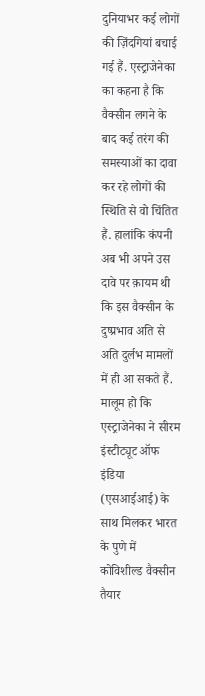दुनियाभर कई लोगों की ज़िंदगियां बचाई गई हैं. एस्ट्राजेनेका का कहना है कि वैक्सीन लगने के बाद कई तरंग की समस्याओं का दावा कर रहे लोगों की स्थिति से वो चिंतित हैं. हालांकि कंपनी अब भी अपने उस दावे पर क़ायम थी कि इस वैक्सीन के दुष्प्रभाव अति से अति दुर्लभ मामलों में ही आ सकते हैं. मालूम हो कि एस्ट्राजेनेका ने सीरम इंस्टीट्यूट ऑफ इंडिया (एसआईआई) के साथ मिलकर भारत के पुणे में कोविशील्ड वैक्सीन तैयार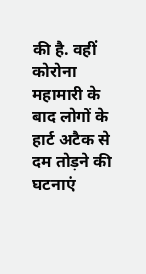की है. वहीं कोरोना महामारी के बाद लोगों के हार्ट अटैक से दम तोड़ने की घटनाएं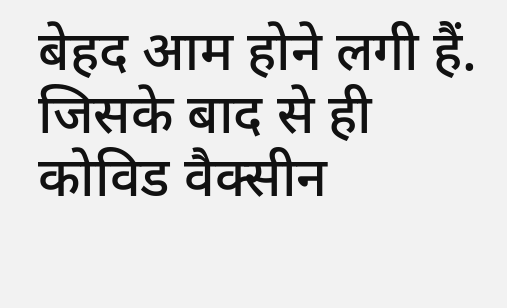बेहद आम होने लगी हैं. जिसके बाद से ही कोविड वैक्सीन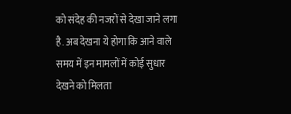को संदेह की नजरों से देखा जाने लगा है. अब देखना ये होगा कि आने वाले समय में इन मामलों में कोई सुधार देखने को मिलता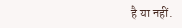है या नहीं.